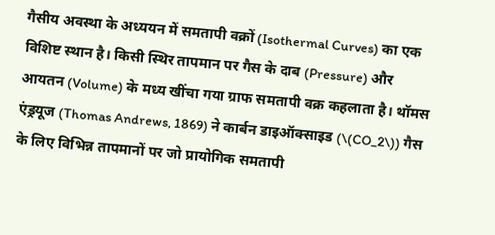गैसीय अवस्था के अध्ययन में समतापी वक्रों (Isothermal Curves) का एक विशिष्ट स्थान है। किसी स्थिर तापमान पर गैस के दाब (Pressure) और आयतन (Volume) के मध्य खींचा गया ग्राफ समतापी वक्र कहलाता है। थॉमस एंड्रयूज (Thomas Andrews, 1869) ने कार्बन डाइऑक्साइड (\(CO_2\)) गैस के लिए विभिन्न तापमानों पर जो प्रायोगिक समतापी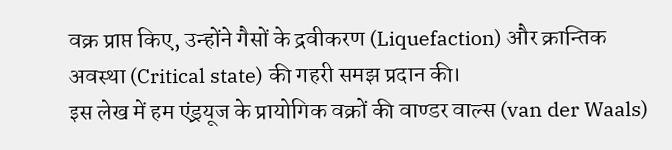वक्र प्राप्त किए, उन्होंने गैसों के द्रवीकरण (Liquefaction) और क्रान्तिक अवस्था (Critical state) की गहरी समझ प्रदान की।
इस लेख में हम एंड्रयूज के प्रायोगिक वक्रों की वाण्डर वाल्स (van der Waals)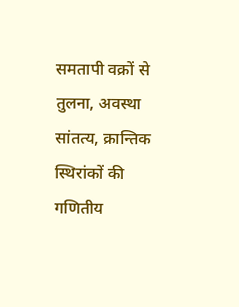समतापी वक्रों से तुलना, अवस्था सांतत्य, क्रान्तिक स्थिरांकों की गणितीय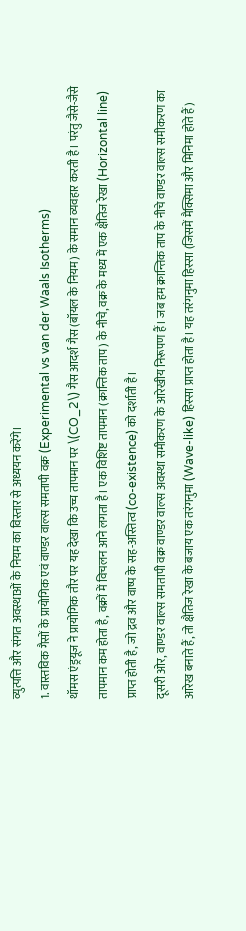व्युत्पत्ति और संगत अवस्थाओं के नियम का विस्तार से अध्ययन करेंगे।
1. वास्तविक गैसों के प्रायोगिक एवं वाण्डर वाल्स समतापी वक्र (Experimental vs van der Waals Isotherms)
थॉमस एंड्रयूज ने प्रायोगिक तौर पर यह देखा कि उच्च तापमान पर \(CO_2\) गैस आदर्श गैस (बॉयल के नियम) के समान व्यवहार करती है। परंतु जैसे-जैसे तापमान कम होता है, वक्रों में विचलन आने लगता है। एक विशिष्ट तापमान (क्रान्तिक ताप) के नीचे, वक्र के मध्य में एक क्षैतिज रेखा (Horizontal line) प्राप्त होती है, जो द्रव और वाष्प के सह-अस्तित्व (co-existence) को दर्शाती है।
दूसरी ओर, वाण्डर वाल्स समतापी वक्र वाण्डर वाल्स अवस्था समीकरण के आरेखीय निरूपण हैं। जब हम क्रान्तिक ताप के नीचे वाण्डर वाल्स समीकरण का आरेख बनाते हैं, तो क्षैतिज रेखा के बजाय एक तरंगनुमा (Wave-like) हिस्सा प्राप्त होता है। यह तरंगनुमा हिस्सा (जिसमें मैक्सिमा और मिनिमा होते हैं)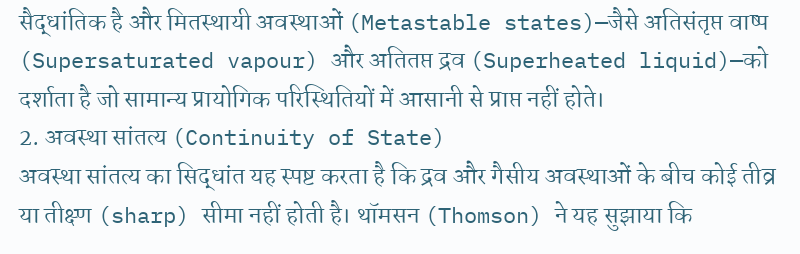सैद्धांतिक है और मितस्थायी अवस्थाओं (Metastable states)—जैसे अतिसंतृप्त वाष्प (Supersaturated vapour) और अतितप्त द्रव (Superheated liquid)—को दर्शाता है जो सामान्य प्रायोगिक परिस्थितियों में आसानी से प्राप्त नहीं होते।
2. अवस्था सांतत्य (Continuity of State)
अवस्था सांतत्य का सिद्धांत यह स्पष्ट करता है कि द्रव और गैसीय अवस्थाओं के बीच कोई तीव्र या तीक्ष्ण (sharp) सीमा नहीं होती है। थॉमसन (Thomson) ने यह सुझाया कि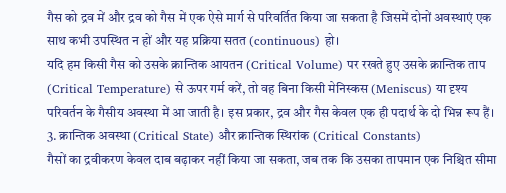गैस को द्रव में और द्रव को गैस में एक ऐसे मार्ग से परिवर्तित किया जा सकता है जिसमें दोनों अवस्थाएं एक साथ कभी उपस्थित न हों और यह प्रक्रिया सतत (continuous) हो।
यदि हम किसी गैस को उसके क्रान्तिक आयतन (Critical Volume) पर रखते हुए उसके क्रान्तिक ताप (Critical Temperature) से ऊपर गर्म करें, तो वह बिना किसी मेनिस्कस (Meniscus) या दृश्य परिवर्तन के गैसीय अवस्था में आ जाती है। इस प्रकार, द्रव और गैस केवल एक ही पदार्थ के दो भिन्न रूप हैं।
3. क्रान्तिक अवस्था (Critical State) और क्रान्तिक स्थिरांक (Critical Constants)
गैसों का द्रवीकरण केवल दाब बढ़ाकर नहीं किया जा सकता, जब तक कि उसका तापमान एक निश्चित सीमा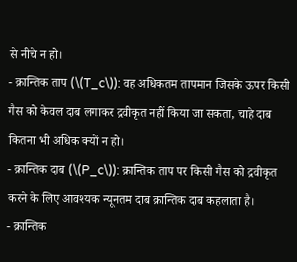से नीचे न हो।
- क्रान्तिक ताप (\(T_c\)): वह अधिकतम तापमान जिसके ऊपर किसी गैस को केवल दाब लगाकर द्रवीकृत नहीं किया जा सकता, चाहे दाब कितना भी अधिक क्यों न हो।
- क्रान्तिक दाब (\(P_c\)): क्रान्तिक ताप पर किसी गैस को द्रवीकृत करने के लिए आवश्यक न्यूनतम दाब क्रान्तिक दाब कहलाता है।
- क्रान्तिक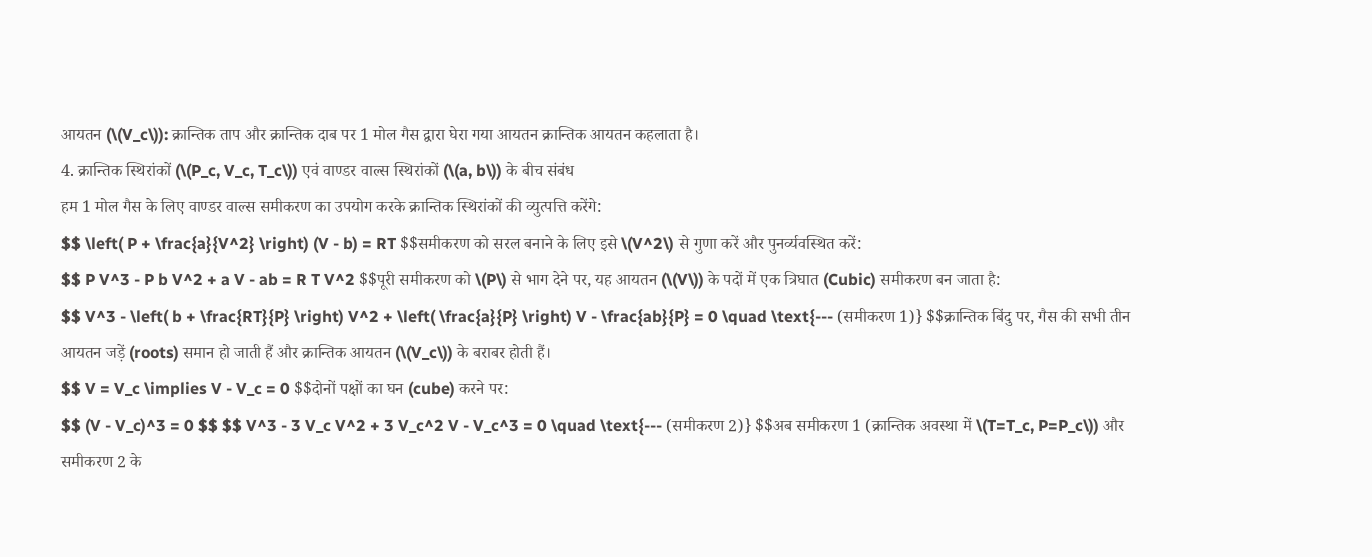आयतन (\(V_c\)): क्रान्तिक ताप और क्रान्तिक दाब पर 1 मोल गैस द्वारा घेरा गया आयतन क्रान्तिक आयतन कहलाता है।
4. क्रान्तिक स्थिरांकों (\(P_c, V_c, T_c\)) एवं वाण्डर वाल्स स्थिरांकों (\(a, b\)) के बीच संबंध
हम 1 मोल गैस के लिए वाण्डर वाल्स समीकरण का उपयोग करके क्रान्तिक स्थिरांकों की व्युत्पत्ति करेंगे:
$$ \left( P + \frac{a}{V^2} \right) (V - b) = RT $$समीकरण को सरल बनाने के लिए इसे \(V^2\) से गुणा करें और पुनर्व्यवस्थित करें:
$$ P V^3 - P b V^2 + a V - ab = R T V^2 $$पूरी समीकरण को \(P\) से भाग देने पर, यह आयतन (\(V\)) के पदों में एक त्रिघात (Cubic) समीकरण बन जाता है:
$$ V^3 - \left( b + \frac{RT}{P} \right) V^2 + \left( \frac{a}{P} \right) V - \frac{ab}{P} = 0 \quad \text{--- (समीकरण 1)} $$क्रान्तिक बिंदु पर, गैस की सभी तीन आयतन जड़ें (roots) समान हो जाती हैं और क्रान्तिक आयतन (\(V_c\)) के बराबर होती हैं।
$$ V = V_c \implies V - V_c = 0 $$दोनों पक्षों का घन (cube) करने पर:
$$ (V - V_c)^3 = 0 $$ $$ V^3 - 3 V_c V^2 + 3 V_c^2 V - V_c^3 = 0 \quad \text{--- (समीकरण 2)} $$अब समीकरण 1 (क्रान्तिक अवस्था में \(T=T_c, P=P_c\)) और समीकरण 2 के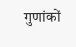गुणांकों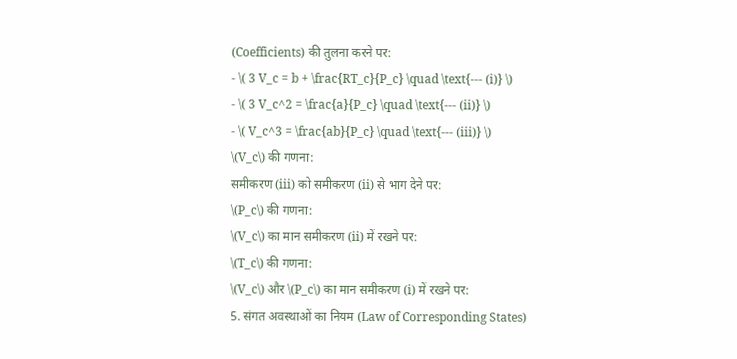(Coefficients) की तुलना करने पर:
- \( 3 V_c = b + \frac{RT_c}{P_c} \quad \text{--- (i)} \)
- \( 3 V_c^2 = \frac{a}{P_c} \quad \text{--- (ii)} \)
- \( V_c^3 = \frac{ab}{P_c} \quad \text{--- (iii)} \)
\(V_c\) की गणना:
समीकरण (iii) को समीकरण (ii) से भाग देने पर:
\(P_c\) की गणना:
\(V_c\) का मान समीकरण (ii) में रखने पर:
\(T_c\) की गणना:
\(V_c\) और \(P_c\) का मान समीकरण (i) में रखने पर:
5. संगत अवस्थाओं का नियम (Law of Corresponding States)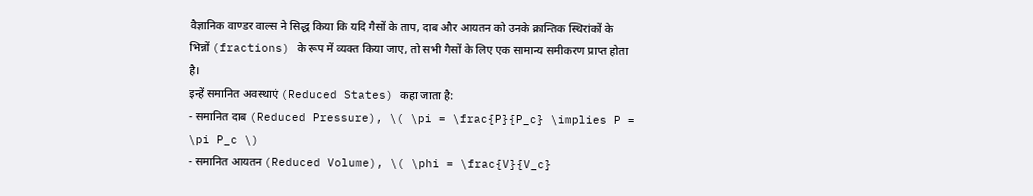वैज्ञानिक वाण्डर वाल्स ने सिद्ध किया कि यदि गैसों के ताप, दाब और आयतन को उनके क्रान्तिक स्थिरांकों के भिन्नों (fractions) के रूप में व्यक्त किया जाए, तो सभी गैसों के लिए एक सामान्य समीकरण प्राप्त होता है।
इन्हें समानित अवस्थाएं (Reduced States) कहा जाता है:
- समानित दाब (Reduced Pressure), \( \pi = \frac{P}{P_c} \implies P = \pi P_c \)
- समानित आयतन (Reduced Volume), \( \phi = \frac{V}{V_c}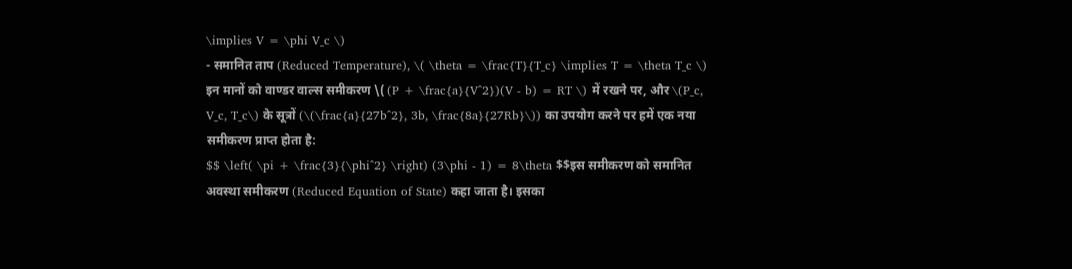\implies V = \phi V_c \)
- समानित ताप (Reduced Temperature), \( \theta = \frac{T}{T_c} \implies T = \theta T_c \)
इन मानों को वाण्डर वाल्स समीकरण \( (P + \frac{a}{V^2})(V - b) = RT \) में रखने पर, और \(P_c, V_c, T_c\) के सूत्रों (\(\frac{a}{27b^2}, 3b, \frac{8a}{27Rb}\)) का उपयोग करने पर हमें एक नया समीकरण प्राप्त होता है:
$$ \left( \pi + \frac{3}{\phi^2} \right) (3\phi - 1) = 8\theta $$इस समीकरण को समानित अवस्था समीकरण (Reduced Equation of State) कहा जाता है। इसका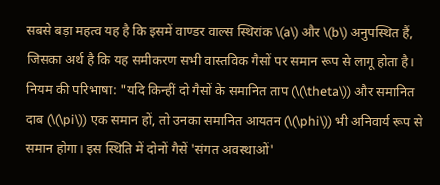सबसे बड़ा महत्व यह है कि इसमें वाण्डर वाल्स स्थिरांक \(a\) और \(b\) अनुपस्थित हैं, जिसका अर्थ है कि यह समीकरण सभी वास्तविक गैसों पर समान रूप से लागू होता है।
नियम की परिभाषा: "यदि किन्हीं दो गैसों के समानित ताप (\(\theta\)) और समानित दाब (\(\pi\)) एक समान हों, तो उनका समानित आयतन (\(\phi\)) भी अनिवार्य रूप से समान होगा। इस स्थिति में दोनों गैसें 'संगत अवस्थाओं'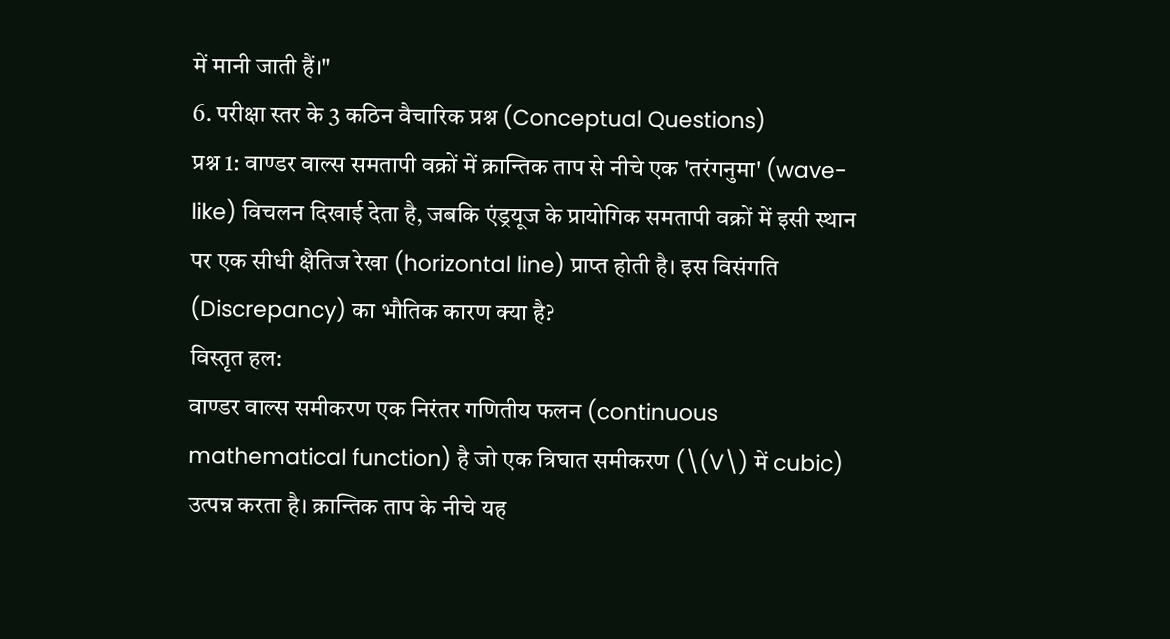में मानी जाती हैं।"
6. परीक्षा स्तर के 3 कठिन वैचारिक प्रश्न (Conceptual Questions)
प्रश्न 1: वाण्डर वाल्स समतापी वक्रों में क्रान्तिक ताप से नीचे एक 'तरंगनुमा' (wave-like) विचलन दिखाई देता है, जबकि एंड्रयूज के प्रायोगिक समतापी वक्रों में इसी स्थान पर एक सीधी क्षैतिज रेखा (horizontal line) प्राप्त होती है। इस विसंगति (Discrepancy) का भौतिक कारण क्या है?
विस्तृत हल:
वाण्डर वाल्स समीकरण एक निरंतर गणितीय फलन (continuous mathematical function) है जो एक त्रिघात समीकरण (\(V\) में cubic) उत्पन्न करता है। क्रान्तिक ताप के नीचे यह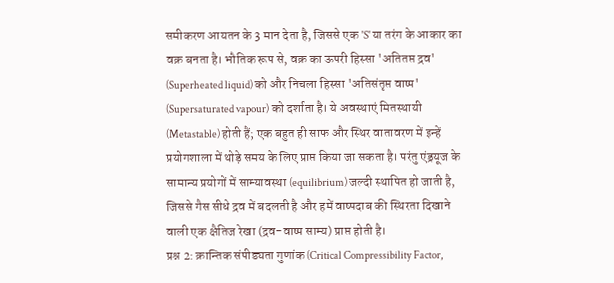समीकरण आयतन के 3 मान देता है, जिससे एक 'S' या तरंग के आकार का वक्र बनता है। भौतिक रूप से, वक्र का ऊपरी हिस्सा 'अतितप्त द्रव' (Superheated liquid) को और निचला हिस्सा 'अतिसंतृप्त वाष्प' (Supersaturated vapour) को दर्शाता है। ये अवस्थाएं मितस्थायी (Metastable) होती हैं; एक बहुत ही साफ और स्थिर वातावरण में इन्हें प्रयोगशाला में थोड़े समय के लिए प्राप्त किया जा सकता है। परंतु एंड्रयूज के सामान्य प्रयोगों में साम्यावस्था (equilibrium) जल्दी स्थापित हो जाती है, जिससे गैस सीधे द्रव में बदलती है और हमें वाष्पदाब की स्थिरता दिखाने वाली एक क्षैतिज रेखा (द्रव-वाष्प साम्य) प्राप्त होती है।
प्रश्न 2: क्रान्तिक संपीड्यता गुणांक (Critical Compressibility Factor,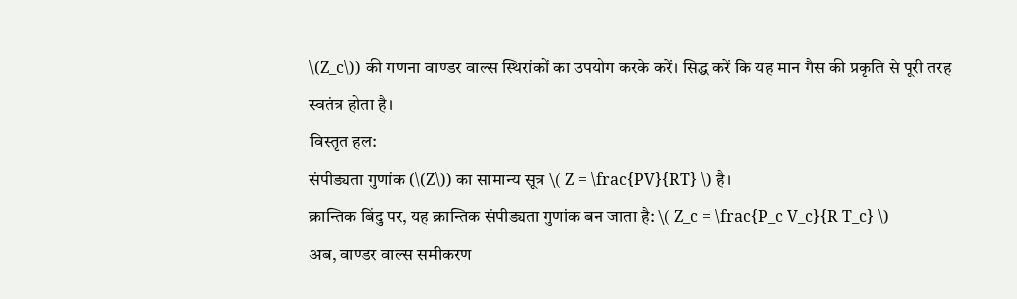\(Z_c\)) की गणना वाण्डर वाल्स स्थिरांकों का उपयोग करके करें। सिद्ध करें कि यह मान गैस की प्रकृति से पूरी तरह स्वतंत्र होता है।
विस्तृत हल:
संपीड्यता गुणांक (\(Z\)) का सामान्य सूत्र \( Z = \frac{PV}{RT} \) है।
क्रान्तिक बिंदु पर, यह क्रान्तिक संपीड्यता गुणांक बन जाता है: \( Z_c = \frac{P_c V_c}{R T_c} \)
अब, वाण्डर वाल्स समीकरण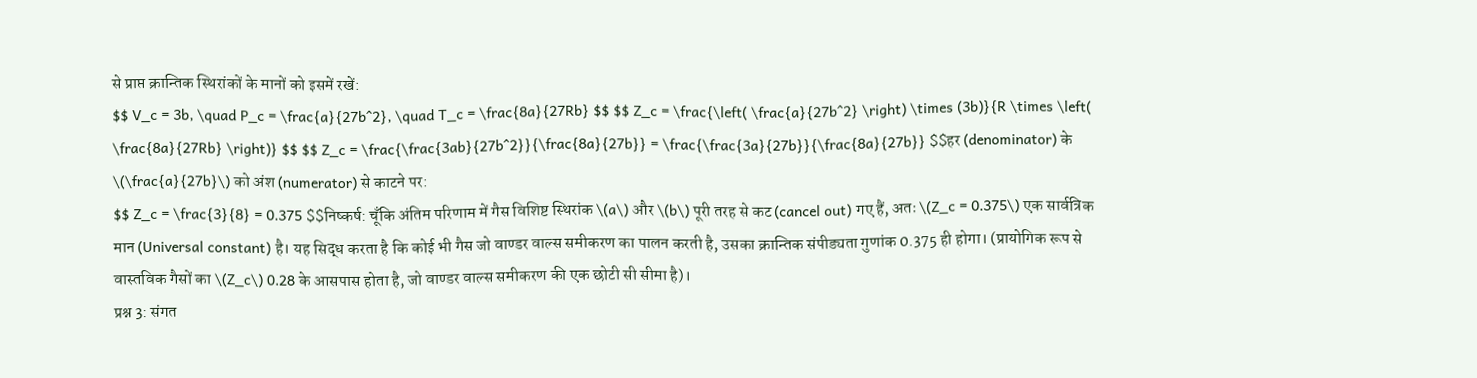से प्राप्त क्रान्तिक स्थिरांकों के मानों को इसमें रखें:
$$ V_c = 3b, \quad P_c = \frac{a}{27b^2}, \quad T_c = \frac{8a}{27Rb} $$ $$ Z_c = \frac{\left( \frac{a}{27b^2} \right) \times (3b)}{R \times \left( \frac{8a}{27Rb} \right)} $$ $$ Z_c = \frac{\frac{3ab}{27b^2}}{\frac{8a}{27b}} = \frac{\frac{3a}{27b}}{\frac{8a}{27b}} $$हर (denominator) के \(\frac{a}{27b}\) को अंश (numerator) से काटने पर:
$$ Z_c = \frac{3}{8} = 0.375 $$निष्कर्ष: चूँकि अंतिम परिणाम में गैस विशिष्ट स्थिरांक \(a\) और \(b\) पूरी तरह से कट (cancel out) गए हैं, अतः \(Z_c = 0.375\) एक सार्वत्रिक मान (Universal constant) है। यह सिद्ध करता है कि कोई भी गैस जो वाण्डर वाल्स समीकरण का पालन करती है, उसका क्रान्तिक संपीड्यता गुणांक 0.375 ही होगा। (प्रायोगिक रूप से वास्तविक गैसों का \(Z_c\) 0.28 के आसपास होता है, जो वाण्डर वाल्स समीकरण की एक छोटी सी सीमा है)।
प्रश्न 3: संगत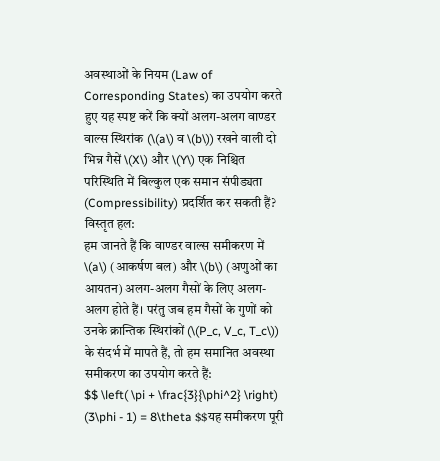अवस्थाओं के नियम (Law of Corresponding States) का उपयोग करते हुए यह स्पष्ट करें कि क्यों अलग-अलग वाण्डर वाल्स स्थिरांक (\(a\) व \(b\)) रखने वाली दो भिन्न गैसें \(X\) और \(Y\) एक निश्चित परिस्थिति में बिल्कुल एक समान संपीड्यता (Compressibility) प्रदर्शित कर सकती हैं?
विस्तृत हल:
हम जानते हैं कि वाण्डर वाल्स समीकरण में \(a\) (आकर्षण बल) और \(b\) (अणुओं का आयतन) अलग-अलग गैसों के लिए अलग-अलग होते हैं। परंतु जब हम गैसों के गुणों को उनके क्रान्तिक स्थिरांकों (\(P_c, V_c, T_c\)) के संदर्भ में मापते हैं, तो हम समानित अवस्था समीकरण का उपयोग करते हैं:
$$ \left( \pi + \frac{3}{\phi^2} \right) (3\phi - 1) = 8\theta $$यह समीकरण पूरी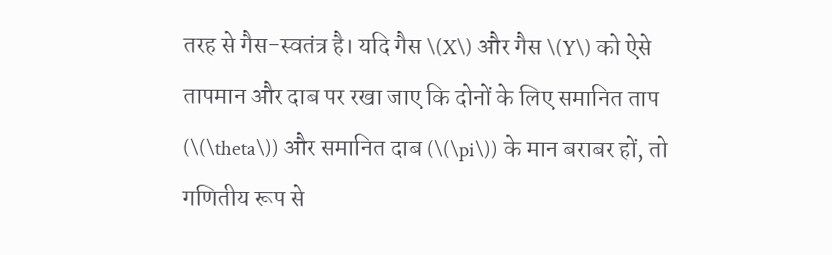तरह से गैस-स्वतंत्र है। यदि गैस \(X\) और गैस \(Y\) को ऐसे तापमान और दाब पर रखा जाए कि दोनों के लिए समानित ताप (\(\theta\)) और समानित दाब (\(\pi\)) के मान बराबर हों, तो गणितीय रूप से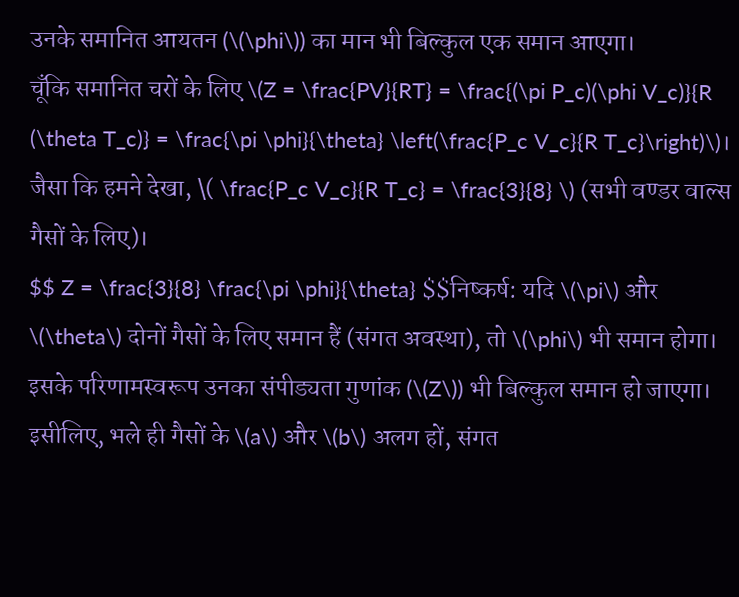उनके समानित आयतन (\(\phi\)) का मान भी बिल्कुल एक समान आएगा।
चूँकि समानित चरों के लिए \(Z = \frac{PV}{RT} = \frac{(\pi P_c)(\phi V_c)}{R (\theta T_c)} = \frac{\pi \phi}{\theta} \left(\frac{P_c V_c}{R T_c}\right)\)।
जैसा कि हमने देखा, \( \frac{P_c V_c}{R T_c} = \frac{3}{8} \) (सभी वण्डर वाल्स गैसों के लिए)।
$$ Z = \frac{3}{8} \frac{\pi \phi}{\theta} $$निष्कर्ष: यदि \(\pi\) और \(\theta\) दोनों गैसों के लिए समान हैं (संगत अवस्था), तो \(\phi\) भी समान होगा। इसके परिणामस्वरूप उनका संपीड्यता गुणांक (\(Z\)) भी बिल्कुल समान हो जाएगा। इसीलिए, भले ही गैसों के \(a\) और \(b\) अलग हों, संगत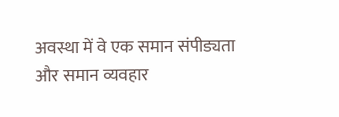अवस्था में वे एक समान संपीड्यता और समान व्यवहार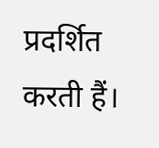प्रदर्शित करती हैं।